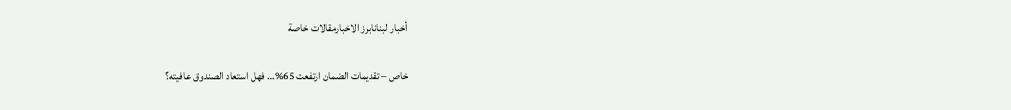أخبار لبنانابرز الاخبارمقالات خاصة

خاص – تقديمات الضمان ارتفعت 65%… فهل استعاد الصندوق عافيته؟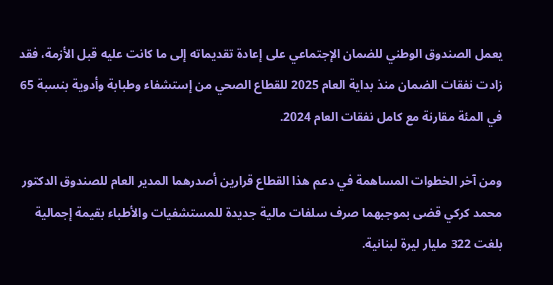يعمل الصندوق الوطني للضمان الإجتماعي على إعادة تقديماته إلى ما كانت عليه قبل الأزمة، فقد زادت نفقات الضمان منذ بداية العام 2025 للقطاع الصحي من إستشفاء وطبابة وأدوية بنسبة 65 في المئة مقارنة مع كامل نفقات العام 2024.

ومن آخر الخطوات المساهمة في دعم هذا القطاع قرارين أصدرهما المدير العام للصندوق الدكتور محمد كركي قضى بموجبهما صرف سلفات مالية جديدة للمستشفيات والأطباء بقيمة إجمالية بلغت 322 مليار ليرة لبنانية.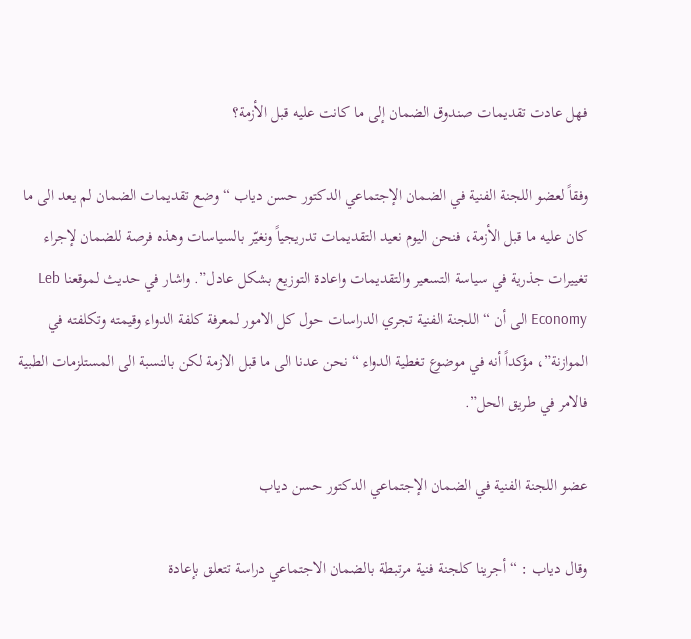فهل عادت تقديمات صندوق الضمان إلى ما كانت عليه قبل الأزمة؟

وفقاً لعضو اللجنة الفنية في الضمان الإجتماعي الدكتور حسن دياب “وضع تقديمات الضمان لم يعد الى ما كان عليه ما قبل الأزمة، فنحن اليوم نعيد التقديمات تدريجياً ونغيّر بالسياسات وهذه فرصة للضمان لإجراء تغييرات جذرية في سياسة التسعير والتقديمات واعادة التوزيع بشكل عادل”. واشار في حديث لموقعنا Leb Economy الى أن “اللجنة الفنية تجري الدراسات حول كل الامور لمعرفة كلفة الدواء وقيمته وتكلفته في الموازنة”، مؤكداً أنه في موضوع تغطية الدواء “نحن عدنا الى ما قبل الازمة لكن بالنسبة الى المستلزمات الطبية فالامر في طريق الحل”.

عضو اللجنة الفنية في الضمان الإجتماعي الدكتور حسن دياب

وقال دياب : “أجرينا كلجنة فنية مرتبطة بالضمان الاجتماعي دراسة تتعلق بإعادة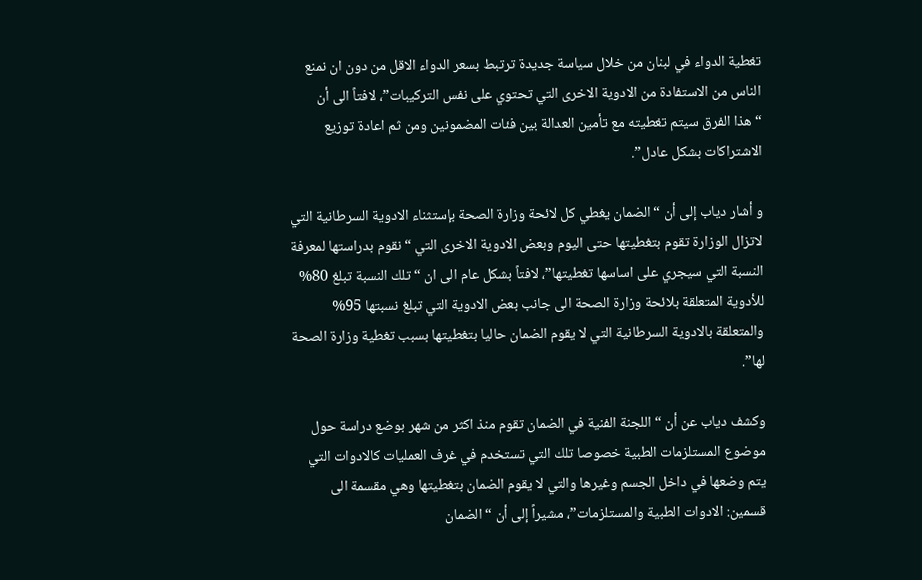تغطية الدواء في لبنان من خلال سياسة جديدة ترتبط بسعر الدواء الاقل من دون ان نمنع الناس من الاستفادة من الادوية الاخرى التي تحتوي على نفس التركيبات”، لافتاً الى أن “هذا الفرق سيتم تغطيته مع تأمين العدالة بين فئات المضمونين ومن ثم اعادة توزيع الاشتراكات بشكل عادل”.

و أشار دياب إلى أن “الضمان يغطي كل لائحة وزارة الصحة بإستثناء الادوية السرطانية التي لاتزال الوزارة تقوم بتغطيتها حتى اليوم وبعض الادوية الاخرى التي “نقوم بدراستها لمعرفة النسبة التي سيجري على اساسها تغطيتها”، لافتاً بشكل عام الى ان “تلك النسبة تبلغ 80% للأدوية المتعلقة بلائحة وزارة الصحة الى جانب بعض الادوية التي تبلغ نسبتها 95% والمتعلقة بالادوية السرطانية التي لا يقوم الضمان حاليا بتغطيتها بسبب تغطية وزارة الصحة لها”.

وكشف دياب عن أن “اللجنة الفنية في الضمان تقوم منذ اكثر من شهر بوضع دراسة حول موضوع المستلزمات الطبية خصوصا تلك التي تستخدم في غرف العمليات كالادوات التي يتم وضعها في داخل الجسم وغيرها والتي لا يقوم الضمان بتغطيتها وهي مقسمة الى قسمين: الادوات الطبية والمستلزمات”، مشيراً إلى أن “الضمان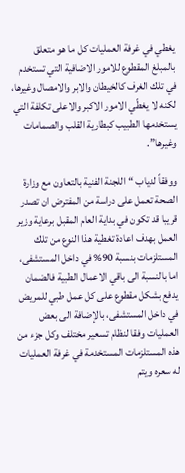يغطي في غرفة العمليات كل ما هو متعلق بالمبلغ المقطوع للامور الاضافية التي تستخدم في تلك الغرف كالخيطان والابر والامصال وغيرها، لكنه لا يغطّي الامور الاكبر والاعلى تكلفة التي يستخدمها الطبيب كبطارية القلب والصمامات وغيرها”.

ووفقاً لدياب “اللجنة الفنية بالتعاون مع وزارة الصحة تعمل على دراسة من المفترض ان تصدر قريبا قد تكون في بداية العام المقبل برعاية وزير العمل بهدف اعادة تغطية هذا النوع من تلك المستلزمات بنسبة 90% في داخل المستشفى، اما بالنسبة الى باقي الاعمال الطبية فالضمان يدفع بشكل مقطوع على كل عمل طبي للمريض في داخل المستشفى، بالإضافة الى بعض العمليات وفقا لنظام تسعير مختلف وكل جزء من هذه المستلزمات المستخدمة في غرفة العمليات له سعره ويتم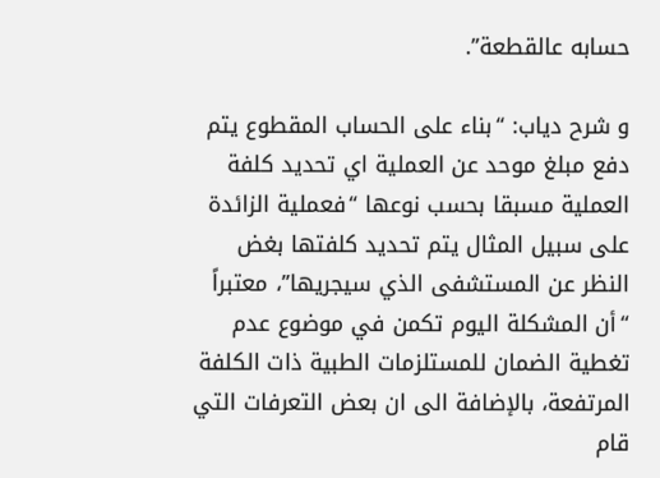حسابه عالقطعة”.

و شرح دياب: “بناء على الحساب المقطوع يتم دفع مبلغ موحد عن العملية اي تحديد كلفة العملية مسبقا بحسب نوعها “فعملية الزائدة على سبيل المثال يتم تحديد كلفتها بغض النظر عن المستشفى الذي سيجريها”، معتبراً “أن المشكلة اليوم تكمن في موضوع عدم تغطية الضمان للمستلزمات الطبية ذات الكلفة المرتفعة، بالإضافة الى ان بعض التعرفات التي قام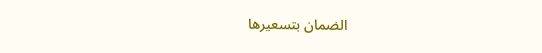الضمان بتسعيرها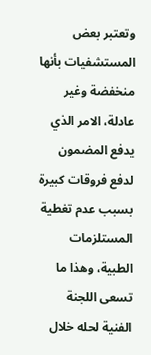وتعتبر بعض المستشفيات بأنها منخفضة وغير عادلة، الامر الذي يدفع المضمون لدفع فروقات كبيرة بسبب عدم تغطية المستلزمات الطبية، وهذا ما تسعى اللجنة الفنية لحله خلال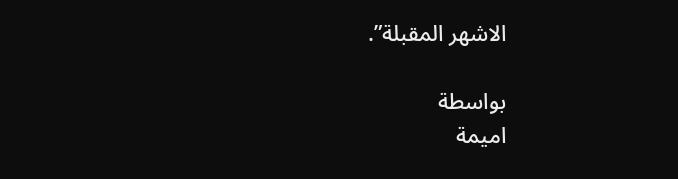الاشهر المقبلة”.

بواسطة
اميمة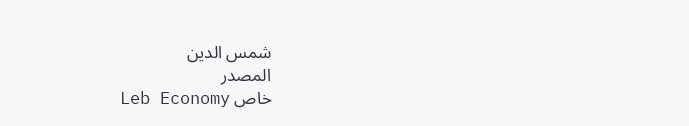شمس الدين
المصدر
خاص Leb Economy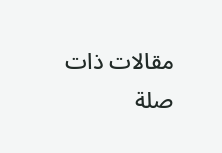مقالات ذات صلة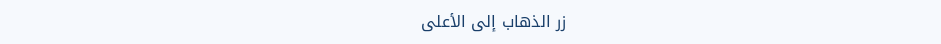زر الذهاب إلى الأعلى